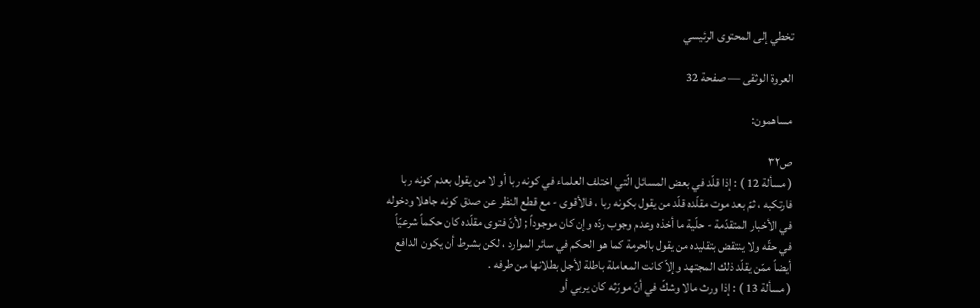تخطي إلى المحتوى الرئيسي

العروة الوثقى — صفحة 32

مساهمون:

ص٣٢
( مسألة 12 ) : إذا قلّد في بعض المسائل الّتي اختلف العلماء في كونه ربا أو لا من يقول بعدم كونه ربا فارتكبه ، ثمّ بعد موت مقلّده قلّد من يقول بكونه ربا ، فالأقوى - مع قطع النظر عن صدق كونه جاهلا ودخوله في الأخبار المتقدّمة - حلّية ما أخذه وعدم وجوب ردّه وإن كان موجوداً ; لأنّ فتوى مقلّده كان حكماً شرعيّاً في حقّه ولا ينتقض بتقليده من يقول بالحرمة كما هو الحكم في سائر الموارد ، لكن بشرط أن يكون الدافع أيضاً ممّن يقلّد ذلك المجتهد وإلاّ كانت المعاملة باطلة لأجل بطلانها من طرفه .
( مسألة 13 ) : إذا ورث مالا وشكّ في أنّ مورّثه كان يربي أو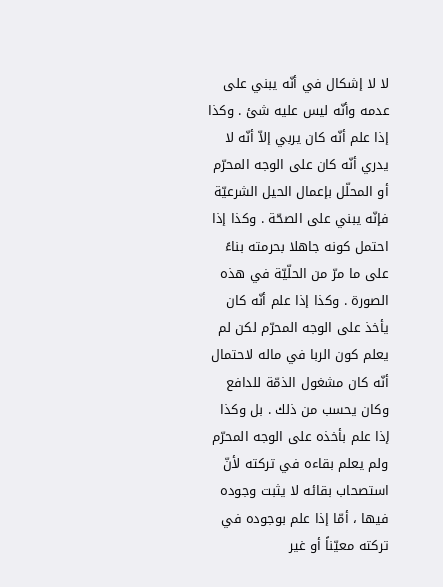لا لا إشكال في أنّه يبني على عدمه وأنّه ليس عليه شئ . وكذا إذا علم أنّه كان يربي إلاّ أنّه لا يدري أنّه كان على الوجه المحرّم أو المحلّل بإعمال الحيل الشرعيّة فإنّه يبني على الصحّة . وكذا إذا احتمل كونه جاهلا بحرمته بناءً على ما مرّ من الحلّيّة في هذه الصورة . وكذا إذا علم أنّه كان يأخذ على الوجه المحرّم لكن لم يعلم كون الربا في ماله لاحتمال أنّه كان مشغول الذمّة للدافع وكان يحسب من ذلك . بل وكذا إذا علم بأخذه على الوجه المحرّم ولم يعلم بقاءه في تركته لأنّ استصحاب بقائه لا يثبت وجوده فيها ، أمّا إذا علم بوجوده في تركته معيّناً أو غير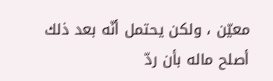معيّن ، ولكن يحتمل أنّه بعد ذلك أصلح ماله بأن ردّ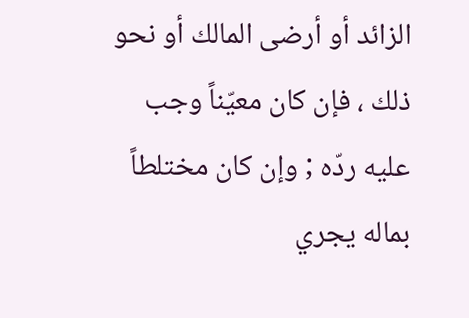الزائد أو أرضى المالك أو نحو ذلك ، فإن كان معيّناً وجب عليه ردّه ; وإن كان مختلطاً بماله يجري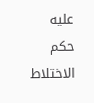عليه حكم الاختلاط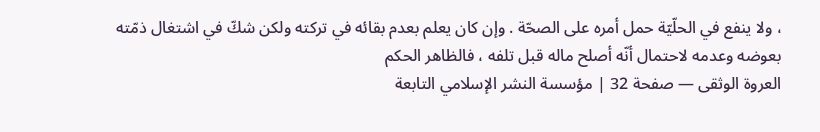، ولا ينفع في الحلّيّة حمل أمره على الصحّة . وإن كان يعلم بعدم بقائه في تركته ولكن شكّ في اشتغال ذمّته بعوضه وعدمه لاحتمال أنّه أصلح ماله قبل تلفه ، فالظاهر الحكم
العروة الوثقى — صفحة 32 | مؤسسة النشر الإسلامي التابعة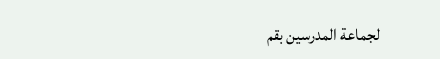لجماعة المدرسين بقم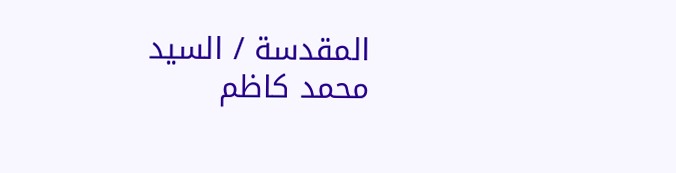المقدسة / السيد محمد كاظم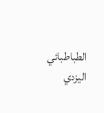الطباطبائي اليزدي